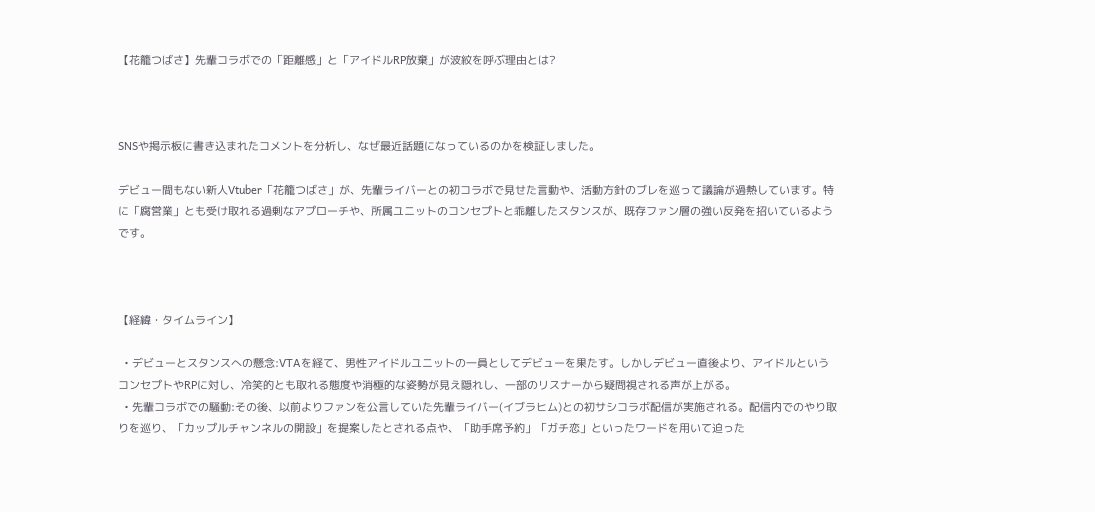【花籠つばさ】先輩コラボでの「距離感」と「アイドルRP放棄」が波紋を呼ぶ理由とは?



SNSや掲示板に書き込まれたコメントを分析し、なぜ最近話題になっているのかを検証しました。

デビュー間もない新人Vtuber「花籠つばさ」が、先輩ライバーとの初コラボで見せた言動や、活動方針のブレを巡って議論が過熱しています。特に「腐営業」とも受け取れる過剰なアプローチや、所属ユニットのコンセプトと乖離したスタンスが、既存ファン層の強い反発を招いているようです。



【経緯・タイムライン】

  • デビューとスタンスへの懸念:VTAを経て、男性アイドルユニットの一員としてデビューを果たす。しかしデビュー直後より、アイドルというコンセプトやRPに対し、冷笑的とも取れる態度や消極的な姿勢が見え隠れし、一部のリスナーから疑問視される声が上がる。
  • 先輩コラボでの騒動:その後、以前よりファンを公言していた先輩ライバー(イブラヒム)との初サシコラボ配信が実施される。配信内でのやり取りを巡り、「カップルチャンネルの開設」を提案したとされる点や、「助手席予約」「ガチ恋」といったワードを用いて迫った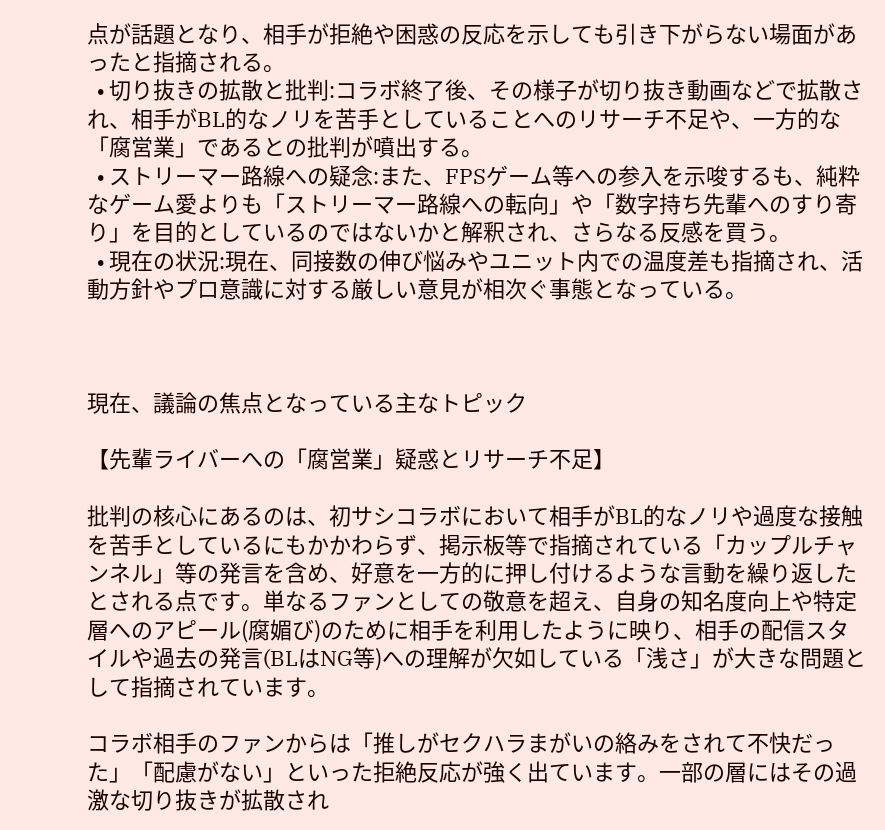点が話題となり、相手が拒絶や困惑の反応を示しても引き下がらない場面があったと指摘される。
  • 切り抜きの拡散と批判:コラボ終了後、その様子が切り抜き動画などで拡散され、相手がBL的なノリを苦手としていることへのリサーチ不足や、一方的な「腐営業」であるとの批判が噴出する。
  • ストリーマー路線への疑念:また、FPSゲーム等への参入を示唆するも、純粋なゲーム愛よりも「ストリーマー路線への転向」や「数字持ち先輩へのすり寄り」を目的としているのではないかと解釈され、さらなる反感を買う。
  • 現在の状況:現在、同接数の伸び悩みやユニット内での温度差も指摘され、活動方針やプロ意識に対する厳しい意見が相次ぐ事態となっている。



現在、議論の焦点となっている主なトピック

【先輩ライバーへの「腐営業」疑惑とリサーチ不足】

批判の核心にあるのは、初サシコラボにおいて相手がBL的なノリや過度な接触を苦手としているにもかかわらず、掲示板等で指摘されている「カップルチャンネル」等の発言を含め、好意を一方的に押し付けるような言動を繰り返したとされる点です。単なるファンとしての敬意を超え、自身の知名度向上や特定層へのアピール(腐媚び)のために相手を利用したように映り、相手の配信スタイルや過去の発言(BLはNG等)への理解が欠如している「浅さ」が大きな問題として指摘されています。

コラボ相手のファンからは「推しがセクハラまがいの絡みをされて不快だった」「配慮がない」といった拒絶反応が強く出ています。一部の層にはその過激な切り抜きが拡散され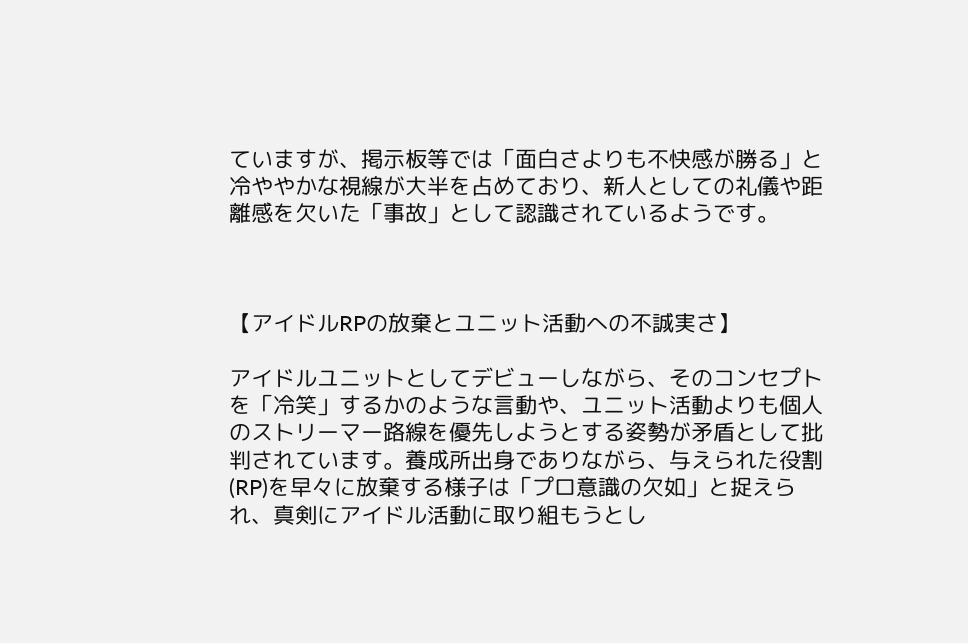ていますが、掲示板等では「面白さよりも不快感が勝る」と冷ややかな視線が大半を占めており、新人としての礼儀や距離感を欠いた「事故」として認識されているようです。



【アイドルRPの放棄とユニット活動への不誠実さ】

アイドルユニットとしてデビューしながら、そのコンセプトを「冷笑」するかのような言動や、ユニット活動よりも個人のストリーマー路線を優先しようとする姿勢が矛盾として批判されています。養成所出身でありながら、与えられた役割(RP)を早々に放棄する様子は「プロ意識の欠如」と捉えられ、真剣にアイドル活動に取り組もうとし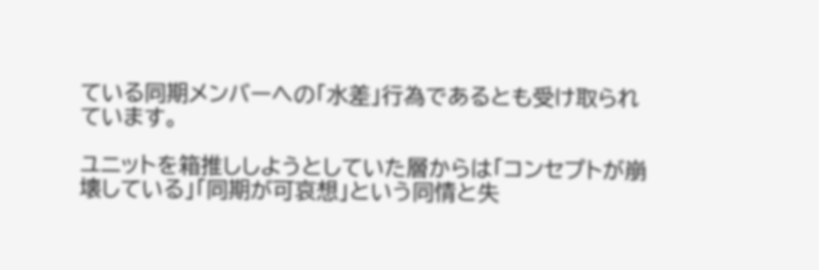ている同期メンバーへの「水差」行為であるとも受け取られています。

ユニットを箱推ししようとしていた層からは「コンセプトが崩壊している」「同期が可哀想」という同情と失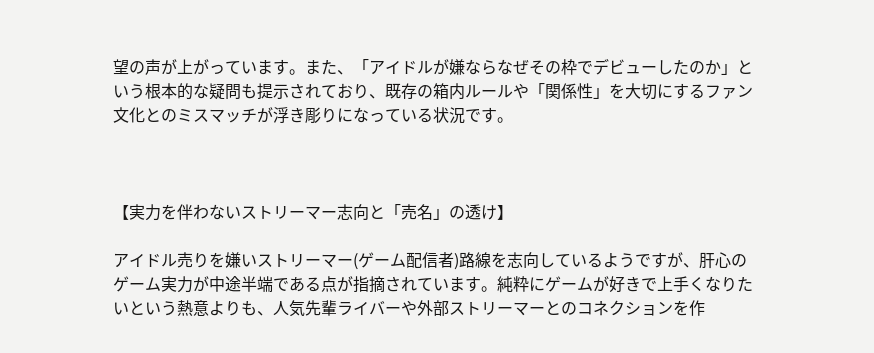望の声が上がっています。また、「アイドルが嫌ならなぜその枠でデビューしたのか」という根本的な疑問も提示されており、既存の箱内ルールや「関係性」を大切にするファン文化とのミスマッチが浮き彫りになっている状況です。



【実力を伴わないストリーマー志向と「売名」の透け】

アイドル売りを嫌いストリーマー(ゲーム配信者)路線を志向しているようですが、肝心のゲーム実力が中途半端である点が指摘されています。純粋にゲームが好きで上手くなりたいという熱意よりも、人気先輩ライバーや外部ストリーマーとのコネクションを作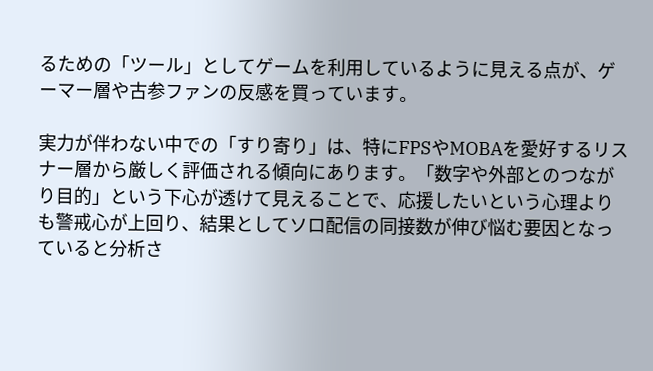るための「ツール」としてゲームを利用しているように見える点が、ゲーマー層や古参ファンの反感を買っています。

実力が伴わない中での「すり寄り」は、特にFPSやMOBAを愛好するリスナー層から厳しく評価される傾向にあります。「数字や外部とのつながり目的」という下心が透けて見えることで、応援したいという心理よりも警戒心が上回り、結果としてソロ配信の同接数が伸び悩む要因となっていると分析さ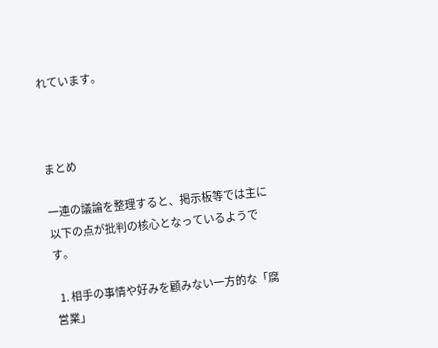れています。



まとめ

一連の議論を整理すると、掲示板等では主に以下の点が批判の核心となっているようです。

  1. 相手の事情や好みを顧みない一方的な「腐営業」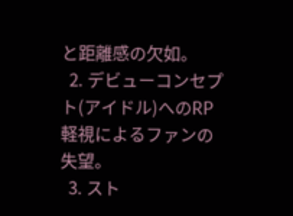と距離感の欠如。
  2. デビューコンセプト(アイドル)へのRP軽視によるファンの失望。
  3. スト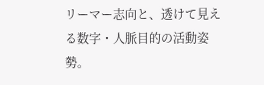リーマー志向と、透けて見える数字・人脈目的の活動姿勢。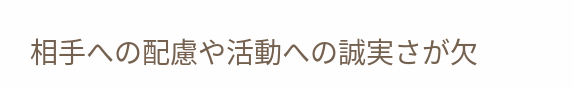相手への配慮や活動への誠実さが欠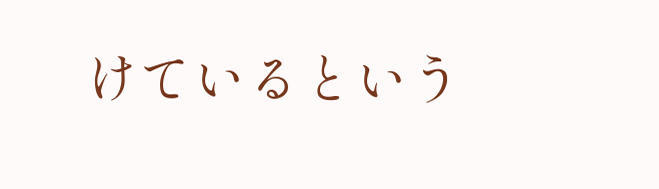けているという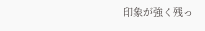印象が強く残っ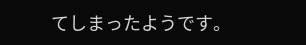てしまったようです。